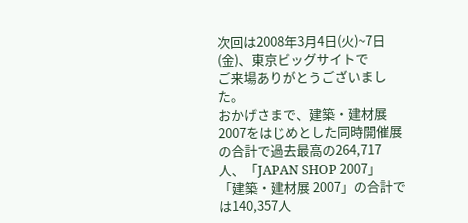次回は2008年3月4日(火)~7日(金)、東京ビッグサイトで
ご来場ありがとうございました。
おかげさまで、建築・建材展2007をはじめとした同時開催展の合計で過去最高の264,717人、「JAPAN SHOP 2007」「建築・建材展 2007」の合計では140,357人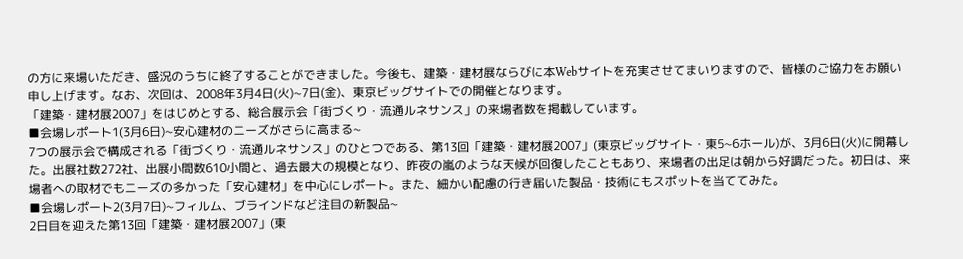の方に来場いただき、盛況のうちに終了することができました。今後も、建築・建材展ならびに本Webサイトを充実させてまいりますので、皆様のご協力をお願い申し上げます。なお、次回は、2008年3月4日(火)~7日(金)、東京ビッグサイトでの開催となります。
「建築・建材展2007」をはじめとする、総合展示会「街づくり・流通ルネサンス」の来場者数を掲載しています。
■会場レポート1(3月6日)~安心建材のニーズがさらに高まる~
7つの展示会で構成される「街づくり・流通ルネサンス」のひとつである、第13回「建築・建材展2007」(東京ビッグサイト・東5~6ホール)が、3月6日(火)に開幕した。出展社数272社、出展小間数610小間と、過去最大の規模となり、昨夜の嵐のような天候が回復したこともあり、来場者の出足は朝から好調だった。初日は、来場者への取材でもニーズの多かった「安心建材」を中心にレポート。また、細かい配慮の行き届いた製品・技術にもスポットを当ててみた。
■会場レポート2(3月7日)~フィルム、ブラインドなど注目の新製品~
2日目を迎えた第13回「建築・建材展2007」(東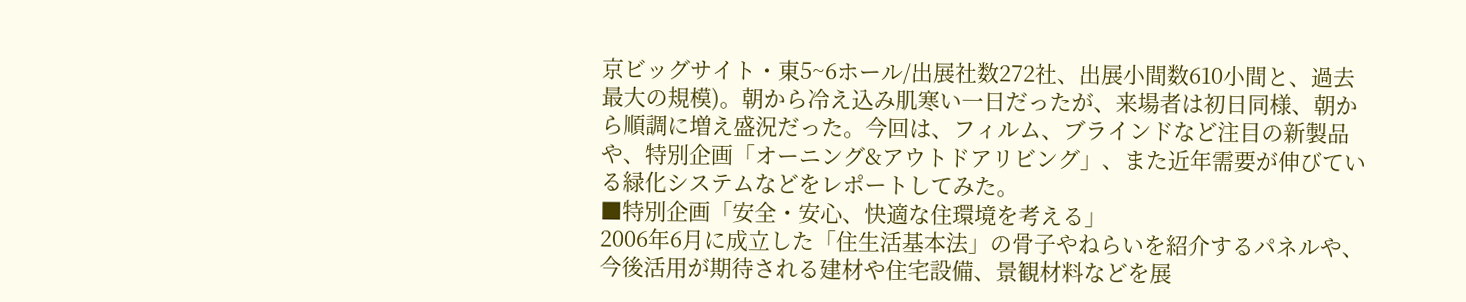京ビッグサイト・東5~6ホール/出展社数272社、出展小間数610小間と、過去最大の規模)。朝から冷え込み肌寒い一日だったが、来場者は初日同様、朝から順調に増え盛況だった。今回は、フィルム、ブラインドなど注目の新製品や、特別企画「オーニング&アウトドアリビング」、また近年需要が伸びている緑化システムなどをレポートしてみた。
■特別企画「安全・安心、快適な住環境を考える」
2006年6月に成立した「住生活基本法」の骨子やねらいを紹介するパネルや、今後活用が期待される建材や住宅設備、景観材料などを展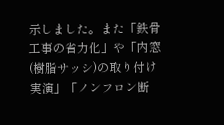示しました。また「鉄骨工事の省力化」や「内窓(樹脂サッシ)の取り付け実演」「ノンフロン断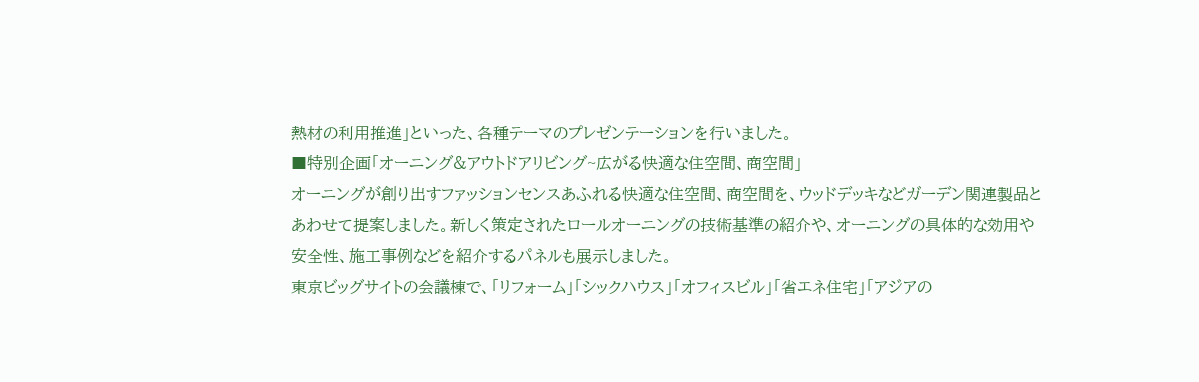熱材の利用推進」といった、各種テーマのプレゼンテーションを行いました。
■特別企画「オーニング&アウトドアリビング~広がる快適な住空間、商空間」
オーニングが創り出すファッションセンスあふれる快適な住空間、商空間を、ウッドデッキなどガーデン関連製品とあわせて提案しました。新しく策定されたロールオーニングの技術基準の紹介や、オーニングの具体的な効用や安全性、施工事例などを紹介するパネルも展示しました。
東京ビッグサイトの会議棟で、「リフォーム」「シックハウス」「オフィスビル」「省エネ住宅」「アジアの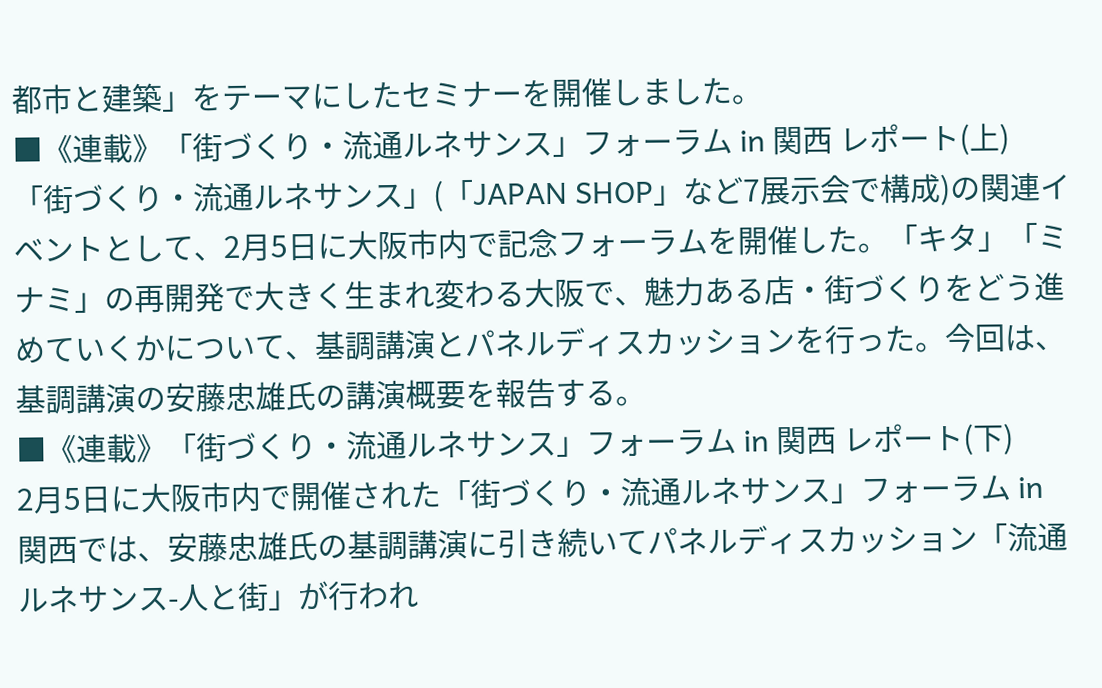都市と建築」をテーマにしたセミナーを開催しました。
■《連載》「街づくり・流通ルネサンス」フォーラム in 関西 レポート(上)
「街づくり・流通ルネサンス」(「JAPAN SHOP」など7展示会で構成)の関連イベントとして、2月5日に大阪市内で記念フォーラムを開催した。「キタ」「ミナミ」の再開発で大きく生まれ変わる大阪で、魅力ある店・街づくりをどう進めていくかについて、基調講演とパネルディスカッションを行った。今回は、基調講演の安藤忠雄氏の講演概要を報告する。
■《連載》「街づくり・流通ルネサンス」フォーラム in 関西 レポート(下)
2月5日に大阪市内で開催された「街づくり・流通ルネサンス」フォーラム in 関西では、安藤忠雄氏の基調講演に引き続いてパネルディスカッション「流通ルネサンス-人と街」が行われ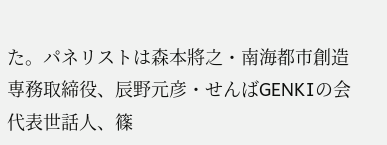た。パネリストは森本將之・南海都市創造専務取締役、辰野元彦・せんばGENKIの会代表世話人、篠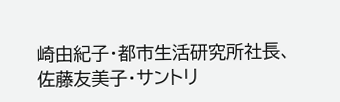崎由紀子・都市生活研究所社長、佐藤友美子・サントリ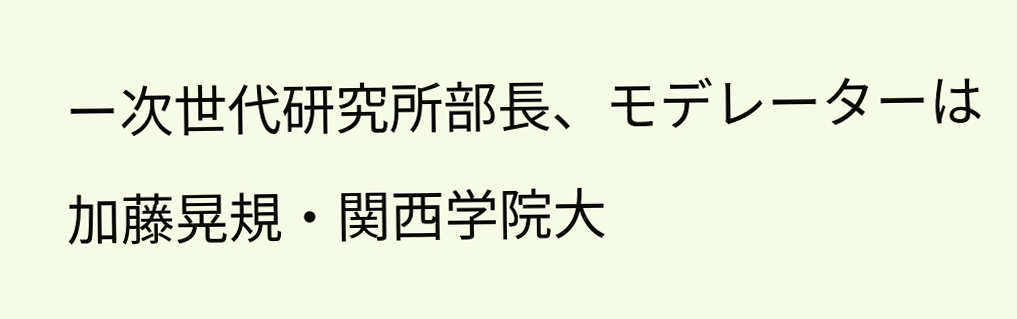ー次世代研究所部長、モデレーターは加藤晃規・関西学院大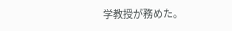学教授が務めた。